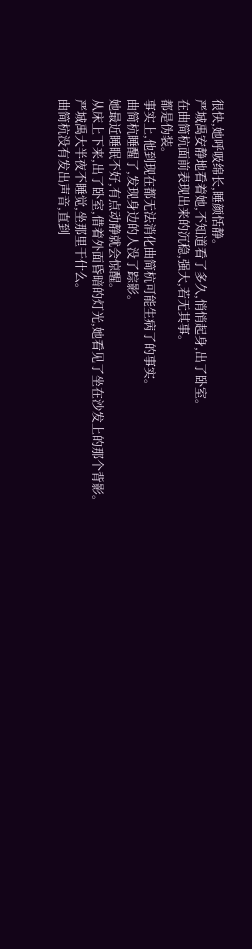很快,她呼吸绵长,睡颜恬静。
严城禹安静地看着她,不知道看了多久,悄悄起身,出了卧室。
在曲简杭面前表现出来的沉稳,强大,若无其事。
都是伪装。
事实上,他到现在都无法消化曲简杭可能生病了的事实。
曲简杭睡醒了,发现身边的人没了踪影。
她最近睡眠不好,有点动静就会惊醒。
从床上下来,出了卧室,借着外面昏暗的灯光,她看见了坐在沙发上的那个背影。
严城禹大半夜不睡觉,坐那里干什么。
曲简杭没有发出声音,直到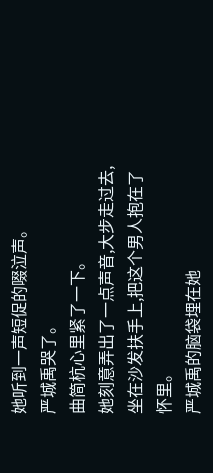她听到一声短促的啜泣声。
严城禹哭了。
曲简杭心里紧了一下。
她刻意弄出了一点声音,大步走过去,坐在沙发扶手上,把这个男人抱在了怀里。
严城禹的脑袋埋在她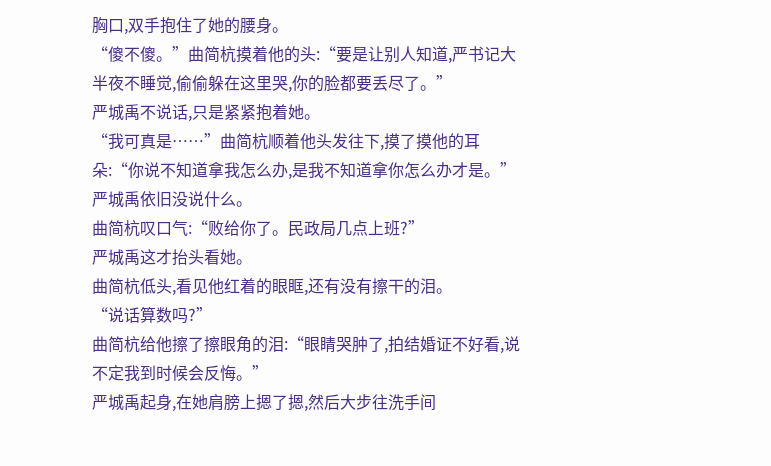胸口,双手抱住了她的腰身。
“傻不傻。”曲简杭摸着他的头:“要是让别人知道,严书记大半夜不睡觉,偷偷躲在这里哭,你的脸都要丢尽了。”
严城禹不说话,只是紧紧抱着她。
“我可真是……”曲简杭顺着他头发往下,摸了摸他的耳朵:“你说不知道拿我怎么办,是我不知道拿你怎么办才是。”
严城禹依旧没说什么。
曲简杭叹口气:“败给你了。民政局几点上班?”
严城禹这才抬头看她。
曲简杭低头,看见他红着的眼眶,还有没有擦干的泪。
“说话算数吗?”
曲简杭给他擦了擦眼角的泪:“眼睛哭肿了,拍结婚证不好看,说不定我到时候会反悔。”
严城禹起身,在她肩膀上摁了摁,然后大步往洗手间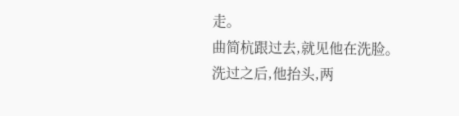走。
曲简杭跟过去,就见他在洗脸。
洗过之后,他抬头,两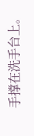手撑在洗手台上。